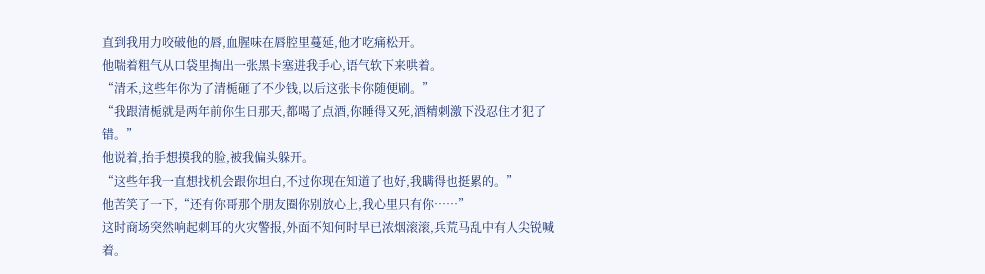直到我用力咬破他的唇,血腥味在唇腔里蔓延,他才吃痛松开。
他喘着粗气从口袋里掏出一张黑卡塞进我手心,语气软下来哄着。
“清禾,这些年你为了清栀砸了不少钱,以后这张卡你随便刷。”
“我跟清栀就是两年前你生日那天,都喝了点酒,你睡得又死,酒精刺激下没忍住才犯了错。”
他说着,抬手想摸我的脸,被我偏头躲开。
“这些年我一直想找机会跟你坦白,不过你现在知道了也好,我瞒得也挺累的。”
他苦笑了一下,“还有你哥那个朋友圈你别放心上,我心里只有你……”
这时商场突然响起刺耳的火灾警报,外面不知何时早已浓烟滚滚,兵荒马乱中有人尖锐喊着。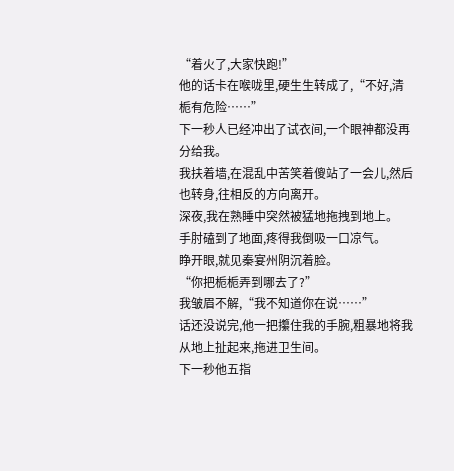“着火了,大家快跑!”
他的话卡在喉咙里,硬生生转成了,“不好,清栀有危险……”
下一秒人已经冲出了试衣间,一个眼神都没再分给我。
我扶着墙,在混乱中苦笑着傻站了一会儿,然后也转身,往相反的方向离开。
深夜,我在熟睡中突然被猛地拖拽到地上。
手肘磕到了地面,疼得我倒吸一口凉气。
睁开眼,就见秦宴州阴沉着脸。
“你把栀栀弄到哪去了?”
我皱眉不解,“我不知道你在说……”
话还没说完,他一把攥住我的手腕,粗暴地将我从地上扯起来,拖进卫生间。
下一秒他五指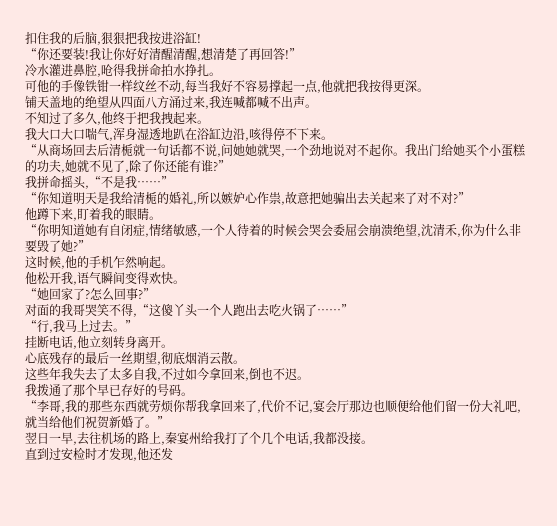扣住我的后脑,狠狠把我按进浴缸!
“你还要装!我让你好好清醒清醒,想清楚了再回答!”
冷水灌进鼻腔,呛得我拼命拍水挣扎。
可他的手像铁钳一样纹丝不动,每当我好不容易撑起一点,他就把我按得更深。
铺天盖地的绝望从四面八方涌过来,我连喊都喊不出声。
不知过了多久,他终于把我拽起来。
我大口大口喘气,浑身湿透地趴在浴缸边沿,咳得停不下来。
“从商场回去后清栀就一句话都不说,问她她就哭,一个劲地说对不起你。我出门给她买个小蛋糕的功夫,她就不见了,除了你还能有谁?”
我拼命摇头,“不是我……”
“你知道明天是我给清栀的婚礼,所以嫉妒心作祟,故意把她骗出去关起来了对不对?”
他蹲下来,盯着我的眼睛。
“你明知道她有自闭症,情绪敏感,一个人待着的时候会哭会委屈会崩溃绝望,沈清禾,你为什么非要毁了她?”
这时候,他的手机乍然响起。
他松开我,语气瞬间变得欢快。
“她回家了?怎么回事?”
对面的我哥哭笑不得,“这傻丫头一个人跑出去吃火锅了……”
“行,我马上过去。”
挂断电话,他立刻转身离开。
心底残存的最后一丝期望,彻底烟消云散。
这些年我失去了太多自我,不过如今拿回来,倒也不迟。
我拨通了那个早已存好的号码。
“李哥,我的那些东西就劳烦你帮我拿回来了,代价不记,宴会厅那边也顺便给他们留一份大礼吧,就当给他们祝贺新婚了。”
翌日一早,去往机场的路上,秦宴州给我打了个几个电话,我都没接。
直到过安检时才发现,他还发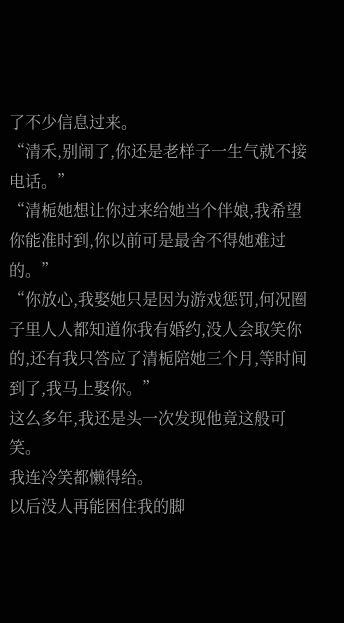了不少信息过来。
“清禾,别闹了,你还是老样子一生气就不接电话。”
“清栀她想让你过来给她当个伴娘,我希望你能准时到,你以前可是最舍不得她难过的。”
“你放心,我娶她只是因为游戏惩罚,何况圈子里人人都知道你我有婚约,没人会取笑你的,还有我只答应了清栀陪她三个月,等时间到了,我马上娶你。”
这么多年,我还是头一次发现他竟这般可笑。
我连冷笑都懒得给。
以后没人再能困住我的脚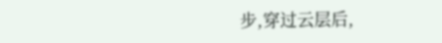步,穿过云层后,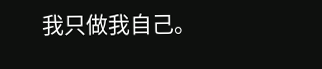我只做我自己。